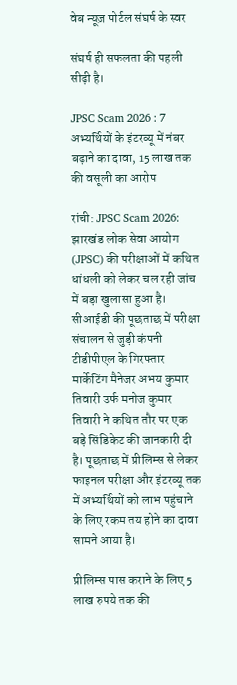वेब न्यूज़ पोर्टल संघर्ष के स्वर

संघर्ष ही सफलता की पहली सीढ़ी है।

JPSC Scam 2026 : 7 अभ्यर्थियों के इंटरव्यू में नंबर बढ़ाने का दावा, 15 लाख तक की वसूली का आरोप

रांची: JPSC Scam 2026: झारखंड लोक सेवा आयोग (JPSC) की परीक्षाओं में कथित धांधली को लेकर चल रही जांच में बड़ा खुलासा हुआ है। सीआईडी की पूछताछ में परीक्षा संचालन से जुड़ी कंपनी टीडीपीएल के गिरफ्तार मार्केटिंग मैनेजर अभय कुमार तिवारी उर्फ मनोज कुमार तिवारी ने कथित तौर पर एक बड़े सिंडिकेट की जानकारी दी है। पूछताछ में प्रीलिम्स से लेकर फाइनल परीक्षा और इंटरव्यू तक में अभ्यर्थियों को लाभ पहुंचाने के लिए रकम तय होने का दावा सामने आया है।

प्रीलिम्स पास कराने के लिए 5 लाख रुपये तक की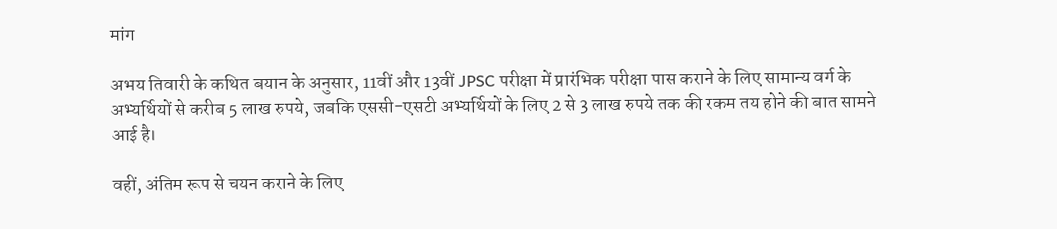मांग

अभय तिवारी के कथित बयान के अनुसार, 11वीं और 13वीं JPSC परीक्षा में प्रारंभिक परीक्षा पास कराने के लिए सामान्य वर्ग के अभ्यर्थियों से करीब 5 लाख रुपये, जबकि एससी-एसटी अभ्यर्थियों के लिए 2 से 3 लाख रुपये तक की रकम तय होने की बात सामने आई है।

वहीं, अंतिम रूप से चयन कराने के लिए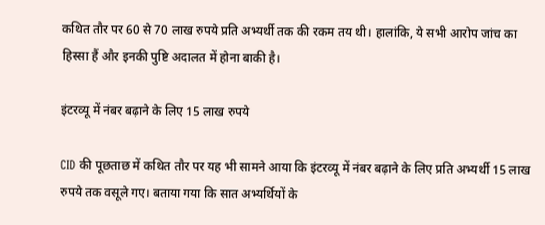कथित तौर पर 60 से 70 लाख रुपये प्रति अभ्यर्थी तक की रकम तय थी। हालांकि, ये सभी आरोप जांच का हिस्सा हैं और इनकी पुष्टि अदालत में होना बाकी है।

इंटरव्यू में नंबर बढ़ाने के लिए 15 लाख रुपये

CID की पूछताछ में कथित तौर पर यह भी सामने आया कि इंटरव्यू में नंबर बढ़ाने के लिए प्रति अभ्यर्थी 15 लाख रुपये तक वसूले गए। बताया गया कि सात अभ्यर्थियों के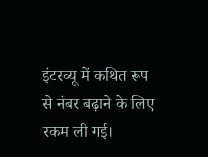इंटरव्यू में कथित रूप से नंबर बढ़ाने के लिए रकम ली गई।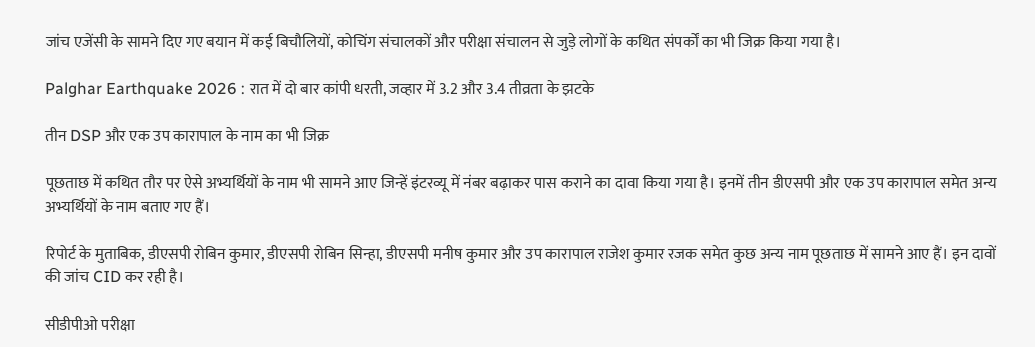जांच एजेंसी के सामने दिए गए बयान में कई बिचौलियों, कोचिंग संचालकों और परीक्षा संचालन से जुड़े लोगों के कथित संपर्कों का भी जिक्र किया गया है।

Palghar Earthquake 2026 : रात में दो बार कांपी धरती, जव्हार में 3.2 और 3.4 तीव्रता के झटके

तीन DSP और एक उप कारापाल के नाम का भी जिक्र

पूछताछ में कथित तौर पर ऐसे अभ्यर्थियों के नाम भी सामने आए जिन्हें इंटरव्यू में नंबर बढ़ाकर पास कराने का दावा किया गया है। इनमें तीन डीएसपी और एक उप कारापाल समेत अन्य अभ्यर्थियों के नाम बताए गए हैं।

रिपोर्ट के मुताबिक, डीएसपी रोबिन कुमार, डीएसपी रोबिन सिन्हा, डीएसपी मनीष कुमार और उप कारापाल राजेश कुमार रजक समेत कुछ अन्य नाम पूछताछ में सामने आए हैं। इन दावों की जांच CID कर रही है।

सीडीपीओ परीक्षा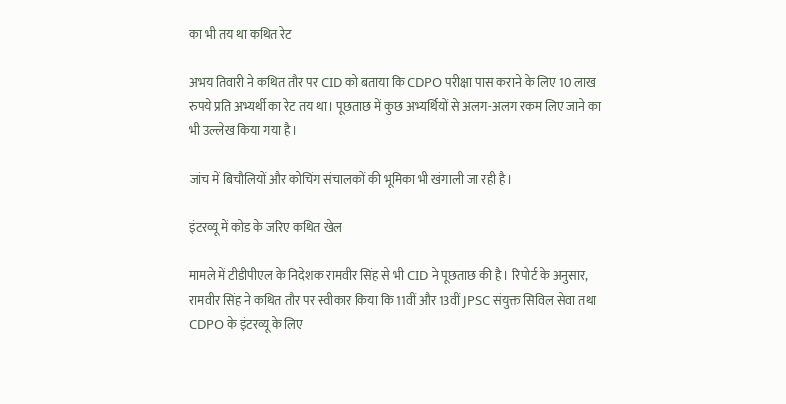का भी तय था कथित रेट

अभय तिवारी ने कथित तौर पर CID को बताया कि CDPO परीक्षा पास कराने के लिए 10 लाख रुपये प्रति अभ्यर्थी का रेट तय था। पूछताछ में कुछ अभ्यर्थियों से अलग-अलग रकम लिए जाने का भी उल्लेख किया गया है।

जांच में बिचौलियों और कोचिंग संचालकों की भूमिका भी खंगाली जा रही है।

इंटरव्यू में कोड के जरिए कथित खेल

मामले में टीडीपीएल के निदेशक रामवीर सिंह से भी CID ने पूछताछ की है। रिपोर्ट के अनुसार, रामवीर सिंह ने कथित तौर पर स्वीकार किया कि 11वीं और 13वीं JPSC संयुक्त सिविल सेवा तथा CDPO के इंटरव्यू के लिए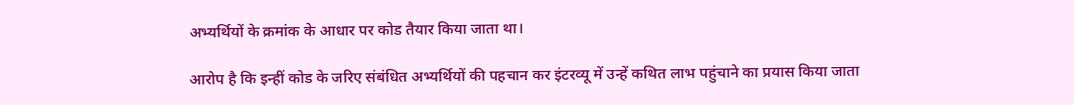अभ्यर्थियों के क्रमांक के आधार पर कोड तैयार किया जाता था।

आरोप है कि इन्हीं कोड के जरिए संबंधित अभ्यर्थियों की पहचान कर इंटरव्यू में उन्हें कथित लाभ पहुंचाने का प्रयास किया जाता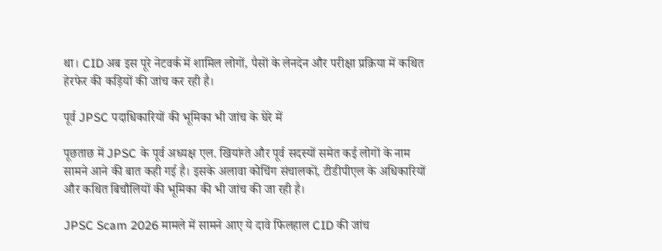था। CID अब इस पूरे नेटवर्क में शामिल लोगों, पैसों के लेनदेन और परीक्षा प्रक्रिया में कथित हेरफेर की कड़ियों की जांच कर रही है।

पूर्व JPSC पदाधिकारियों की भूमिका भी जांच के घेरे में

पूछताछ में JPSC के पूर्व अध्यक्ष एल. खियांग्ते और पूर्व सदस्यों समेत कई लोगों के नाम सामने आने की बात कही गई है। इसके अलावा कोचिंग संचालकों, टीडीपीएल के अधिकारियों और कथित बिचौलियों की भूमिका की भी जांच की जा रही है।

JPSC Scam 2026 मामले में सामने आए ये दावे फिलहाल CID की जांच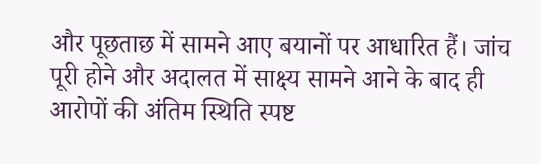और पूछताछ में सामने आए बयानों पर आधारित हैं। जांच पूरी होने और अदालत में साक्ष्य सामने आने के बाद ही आरोपों की अंतिम स्थिति स्पष्ट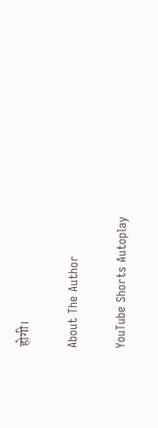होगी।

About The Author

YouTube Shorts Autoplay